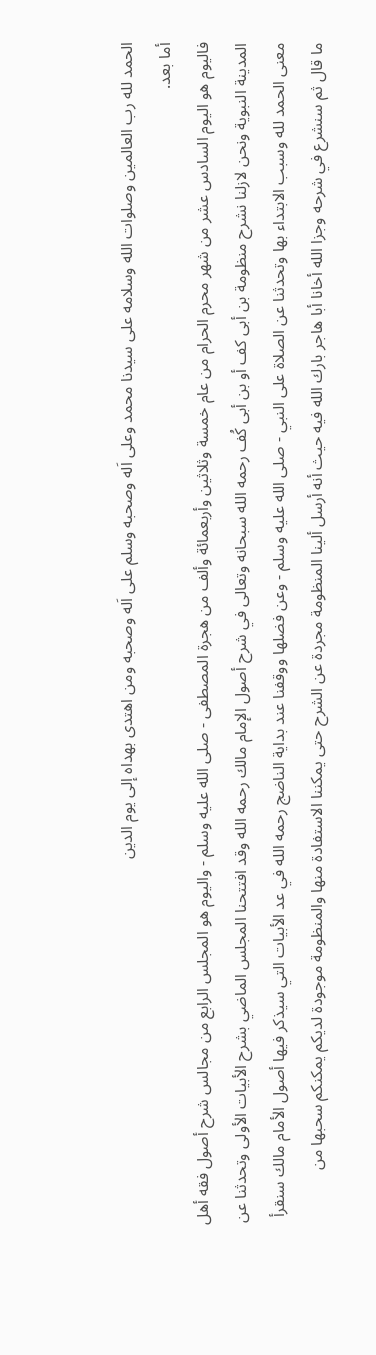الحمد لله رب العالمين وصلوات الله وسلامه على سيدنا محمد وعلى اَله وصحبه وسلم على اَله وصحبه ومن اهتدى بهداه إلى يوم الدين
أما بعد.
فاليوم هو اليوم السادس عشر من شهر محرم الحرام من عام خمسة وثلاثين وأربعمائة وألف من هجرة المصطفى - صلى الله عليه وسلم - واليوم هو المجلس الرابع من مجالس شرح أصول فقه أهل المدينة النبوية ونحن لازلنا نشرح منظومة بن أبى كف أو بن أبى كُف رحمه الله سبحانه وتعالى في شرح أصول الإمام مالك رحمه الله وقد افتتحنا المجلس الماضي بشرح الأبيات الأولى وتحدثنا عن معنى الحمد لله وسبب الابتداء بها وتحدثنا عن الصلاة على النبي - صلى الله عليه وسلم - وعن فضلها ووقفنا عند بداية الناضج رحمه الله في عد الأبيات التي سيذكر فيها أصول الأمام مالك سنقرأ ما قال ثم سنشرع في شرحه وجزا الله أخانا أبا هاجر بارك الله فيه حيث أنه أرسل ألينا المنظومة مجردة عن الشرح حتى يمكننا الاستفادة منها والمنظومة موجودة لديكم يمكنكم سحبها من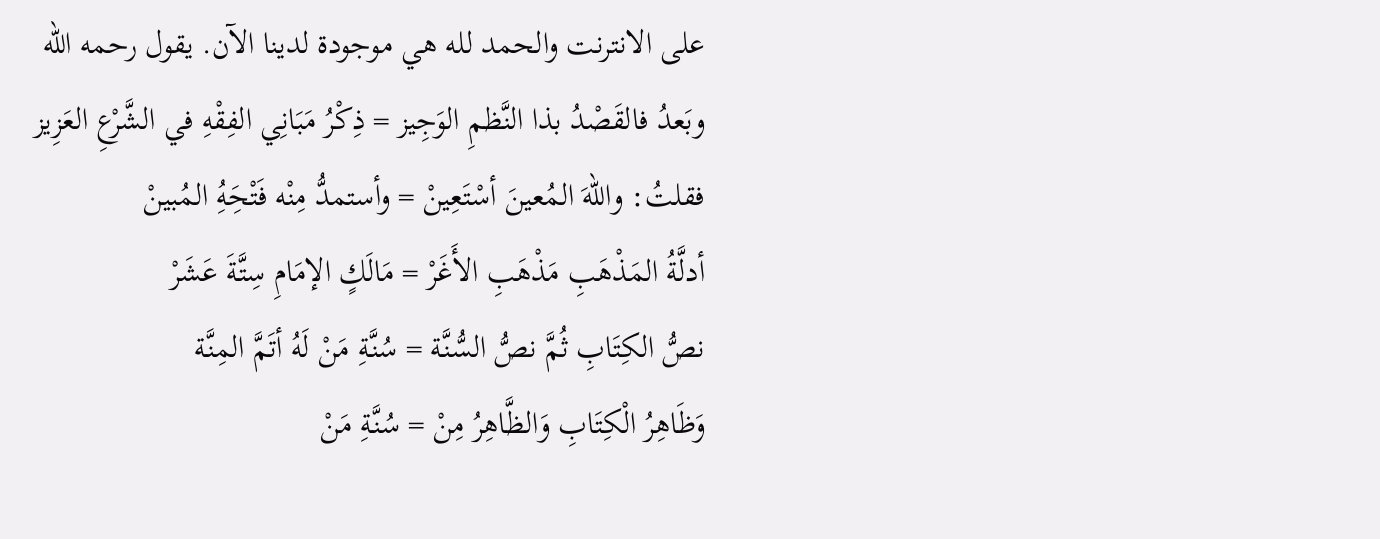على الانترنت والحمد لله هي موجودة لدينا الآن. يقول رحمه الله
وبَعدُ فالقَصْدُ بذا النَّظمِ الوَجِيز = ذِكْرُ مَبَانِي الفِقْهِ في الشَّرْعِ العَزِيز
فقلتُ: واللهَ المُعينَ أسْتَعِينْ = وأستمدُّ مِنْه فَتْحَِهُِ المُبينْ
أدلَّةُ المَذْهَبِ مَذْهَبِ الأَغَرْ = مَالَكٍ الإمَامِ سِتَّةَ عَشَرْ
نصُّ الكِتَابِ ثُمَّ نصُّ السُّنَّة = سُنَّةِ مَنْ لَهُ أتَمَّ المِنَّة
وَظَاهِرُ الْكِتَابِ وَالظَّاهِرُ مِنْ = سُنَّةِ مَنْ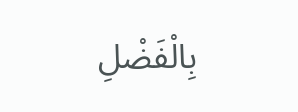بِالْفَضْلِ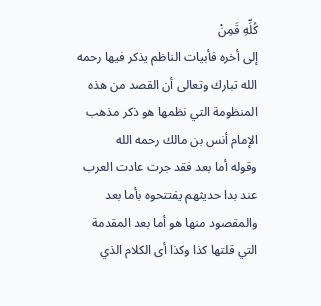كُلِّهِ قَمِنْ
إلى أخره فأبيات الناظم يذكر فيها رحمه الله تبارك وتعالى أن القصد من هذه المنظومة التي نظمها هو ذكر مذهب الإمام أنس بن مالك رحمه الله
وقوله أما بعد فقد جرت عادت العرب عند بدا حديثهم يفتتحوه بأما بعد والمقصود منها هو أما بعد المقدمة التي قلتها كذا وكذا أى الكلام الذي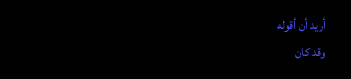أريد أن أقوله
وقد كان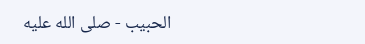الحبيب - صلى الله عليه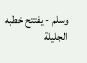وسلم - يفتتح خطبه الجليلة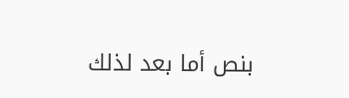بنص أما بعد لذلك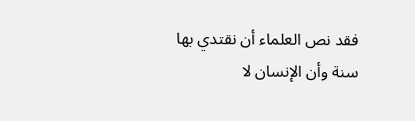فقد نص العلماء أن نقتدي بها سنة وأن الإنسان لا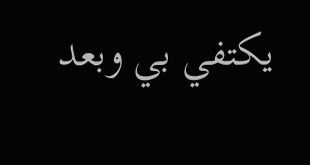يكتفي بي وبعد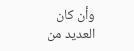وأن كان العديد من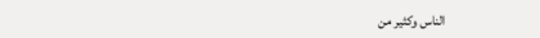الناس وكثير من